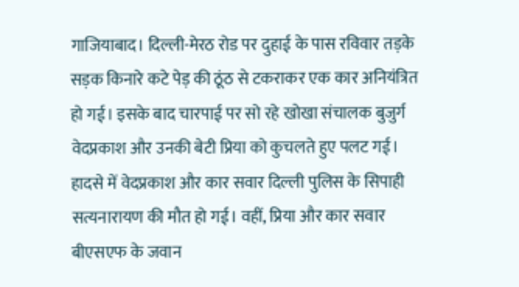गाजियाबाद। दिल्ली-मेरठ रोड पर दुहाई के पास रविवार तड़के सड़क किनारे कटे पेड़ की ठूंठ से टकराकर एक कार अनियंत्रित हो गई। इसके बाद चारपाई पर सो रहे खोखा संचालक बुजुर्ग वेदप्रकाश और उनकी बेटी प्रिया को कुचलते हुए पलट गई। हादसे में वेदप्रकाश और कार सवार दिल्ली पुलिस के सिपाही सत्यनारायण की मौत हो गई। वहीं, प्रिया और कार सवार बीएसएफ के जवान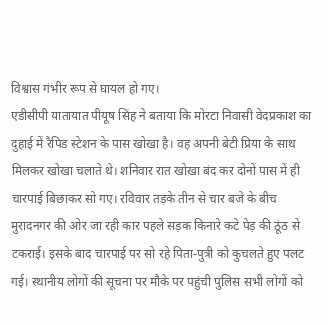विश्वास गंभीर रूप से घायल हो गए।
एडीसीपी यातायात पीयूष सिंह ने बताया कि मोरटा निवासी वेदप्रकाश का दुहाई में रैपिड स्टेशन के पास खोखा है। वह अपनी बेटी प्रिया के साथ मिलकर खोखा चलाते थे। शनिवार रात खोखा बंद कर दोनों पास में ही चारपाई बिछाकर सो गए। रविवार तड़के तीन से चार बजे के बीच मुरादनगर की ओर जा रही कार पहले सड़क किनारे कटे पेड़ की ठूंठ से टकराई। इसके बाद चारपाई पर सो रहे पिता-पुत्री को कुचलते हुए पलट गई। स्थानीय लोगों की सूचना पर मौके पर पहुंची पुलिस सभी लोगों को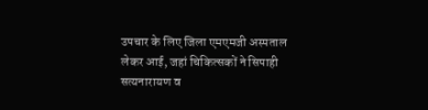उपचार के लिए जिला एमएमजी अस्पताल लेकर आई, जहां चिकित्सकों ने सिपाही सत्यनारायण व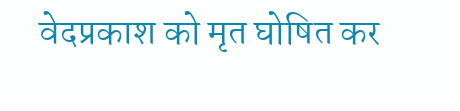वेदप्रकाश को मृत घोषित कर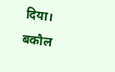दिया।
बकौल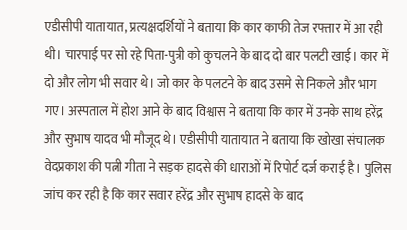एडीसीपी यातायात, प्रत्यक्षदर्शियों ने बताया कि कार काफी तेज रफ्तार में आ रही थी। चारपाई पर सो रहे पिता-पुत्री को कुचलने के बाद दो बार पलटी खाई। कार में दो और लोग भी सवार थे। जो कार के पलटने के बाद उसमे से निकले और भाग गए। अस्पताल में होश आने के बाद विश्वास ने बताया कि कार में उनके साथ हरेंद्र और सुभाष यादव भी मौजूद थे। एडीसीपी यातायात ने बताया कि खोखा संचालक वेदप्रकाश की पत्नी गीता ने सड़क हादसे की धाराओं में रिपोर्ट दर्ज कराई है। पुलिस जांच कर रही है कि कार सवार हरेंद्र और सुभाष हादसे के बाद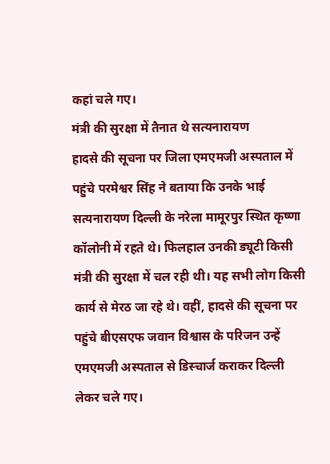कहां चले गए।
मंत्री की सुरक्षा में तैनात थे सत्यनारायण
हादसे की सूचना पर जिला एमएमजी अस्पताल में पहुंचे परमेश्वर सिंह ने बताया कि उनके भाई सत्यनारायण दिल्ली के नरेला मामूरपुर स्थित कृष्णा कॉलोनी में रहते थे। फिलहाल उनकी ड्यूटी किसी मंत्री की सुरक्षा में चल रही थी। यह सभी लोग किसी कार्य से मेरठ जा रहे थे। वहीं, हादसे की सूचना पर पहुंचे बीएसएफ जवान विश्वास के परिजन उन्हें एमएमजी अस्पताल से डिस्चार्ज कराकर दिल्ली लेकर चले गए।